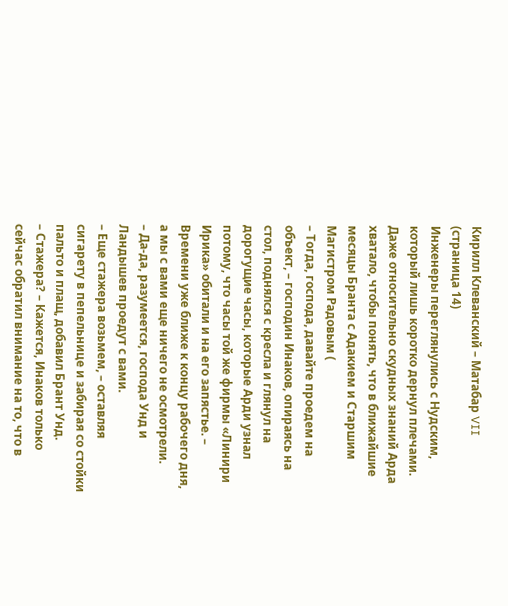Кирилл Клеванский – Матабар VII (страница 14)
Инженеры переглянулись с Нудским, который лишь коротко дернул плечами. Даже относительно скудных знаний Арда хватало, чтобы понять, что в ближайшие месяцы Бранта с Адакием и Старшим Магистром Радовым (
– Тогда, господа, давайте проедем на объект, – господин Инаков, опираясь на стол, поднялся с кресла и глянул на дорогущие часы, которые Арди узнал потому, что часы той же фирмы «Линири Ирика» обитали и на его запястье. – Времени уже ближе к концу рабочего дня, а мы с вами еще ничего не осмотрели.
– Да-да, разумеется, господа Унд и Ландышев проедут с вами.
– Еще стажера возьмем, – оставляя сигарету в пепельнице и забирая со стойки пальто и плащ, добавил Брант Унд.
– Стажера? – Кажется, Инаков только сейчас обратил внимание на то, что в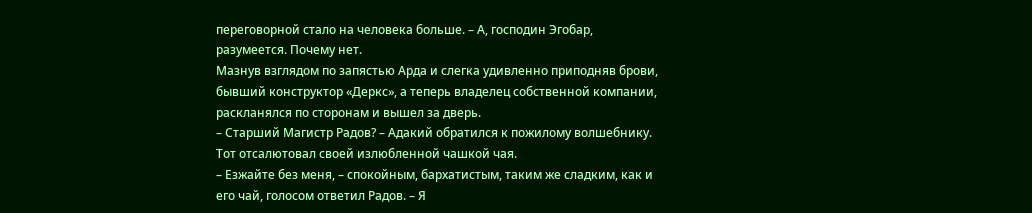переговорной стало на человека больше. – А, господин Эгобар, разумеется. Почему нет.
Мазнув взглядом по запястью Арда и слегка удивленно приподняв брови, бывший конструктор «Деркс», а теперь владелец собственной компании, раскланялся по сторонам и вышел за дверь.
– Старший Магистр Радов? – Адакий обратился к пожилому волшебнику.
Тот отсалютовал своей излюбленной чашкой чая.
– Езжайте без меня, – спокойным, бархатистым, таким же сладким, как и его чай, голосом ответил Радов. – Я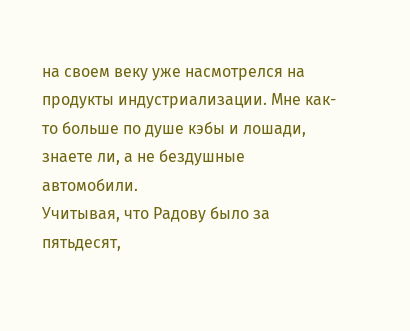на своем веку уже насмотрелся на продукты индустриализации. Мне как-то больше по душе кэбы и лошади, знаете ли, а не бездушные автомобили.
Учитывая, что Радову было за пятьдесят,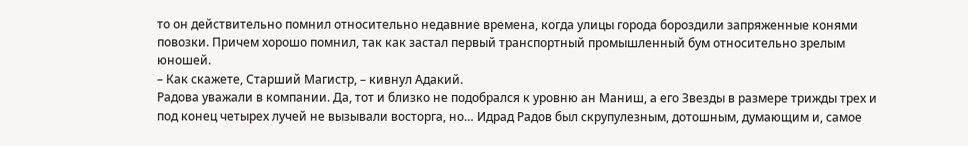то он действительно помнил относительно недавние времена, когда улицы города бороздили запряженные конями повозки. Причем хорошо помнил, так как застал первый транспортный промышленный бум относительно зрелым юношей.
– Как скажете, Старший Магистр, – кивнул Адакий.
Радова уважали в компании. Да, тот и близко не подобрался к уровню ан Маниш, а его Звезды в размере трижды трех и под конец четырех лучей не вызывали восторга, но… Идрад Радов был скрупулезным, дотошным, думающим и, самое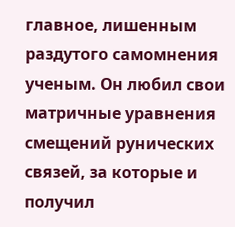главное, лишенным раздутого самомнения ученым. Он любил свои матричные уравнения смещений рунических связей, за которые и получил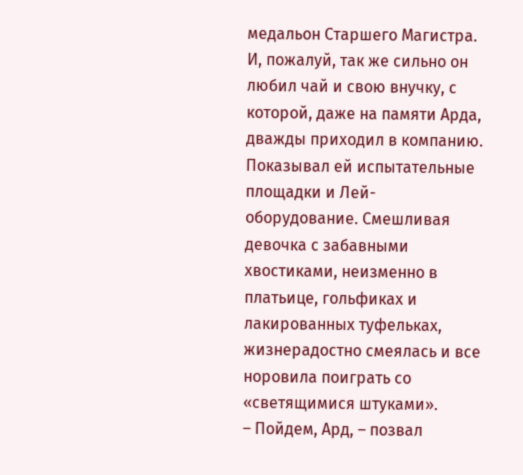медальон Старшего Магистра. И, пожалуй, так же сильно он любил чай и свою внучку, с которой, даже на памяти Арда, дважды приходил в компанию.
Показывал ей испытательные площадки и Лей-оборудование. Смешливая девочка с забавными хвостиками, неизменно в платьице, гольфиках и лакированных туфельках, жизнерадостно смеялась и все норовила поиграть со «светящимися штуками».
– Пойдем, Ард, – позвал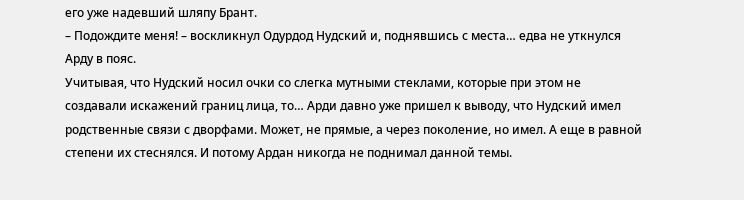его уже надевший шляпу Брант.
– Подождите меня! – воскликнул Одурдод Нудский и, поднявшись с места… едва не уткнулся Арду в пояс.
Учитывая, что Нудский носил очки со слегка мутными стеклами, которые при этом не создавали искажений границ лица, то… Арди давно уже пришел к выводу, что Нудский имел родственные связи с дворфами. Может, не прямые, а через поколение, но имел. А еще в равной степени их стеснялся. И потому Ардан никогда не поднимал данной темы.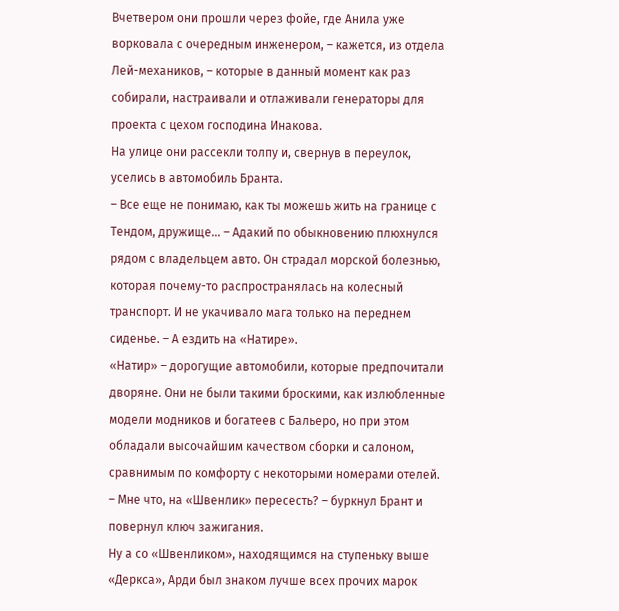Вчетвером они прошли через фойе, где Анила уже ворковала с очередным инженером, – кажется, из отдела Лей-механиков, – которые в данный момент как раз собирали, настраивали и отлаживали генераторы для проекта с цехом господина Инакова.
На улице они рассекли толпу и, свернув в переулок, уселись в автомобиль Бранта.
– Все еще не понимаю, как ты можешь жить на границе с Тендом, дружище… – Адакий по обыкновению плюхнулся рядом с владельцем авто. Он страдал морской болезнью, которая почему-то распространялась на колесный транспорт. И не укачивало мага только на переднем сиденье. – А ездить на «Натире».
«Натир» – дорогущие автомобили, которые предпочитали дворяне. Они не были такими броскими, как излюбленные модели модников и богатеев с Бальеро, но при этом обладали высочайшим качеством сборки и салоном, сравнимым по комфорту с некоторыми номерами отелей.
– Мне что, на «Швенлик» пересесть? – буркнул Брант и повернул ключ зажигания.
Ну а со «Швенликом», находящимся на ступеньку выше «Деркса», Арди был знаком лучше всех прочих марок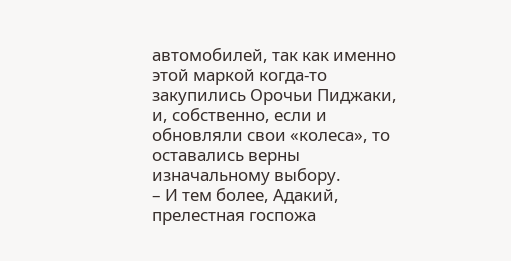автомобилей, так как именно этой маркой когда-то закупились Орочьи Пиджаки, и, собственно, если и обновляли свои «колеса», то оставались верны изначальному выбору.
– И тем более, Адакий, прелестная госпожа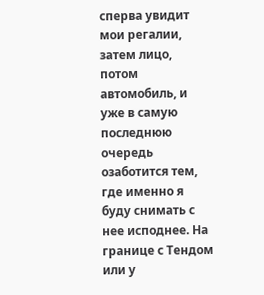сперва увидит мои регалии, затем лицо, потом автомобиль, и уже в самую последнюю очередь озаботится тем, где именно я буду снимать с нее исподнее. На границе с Тендом или у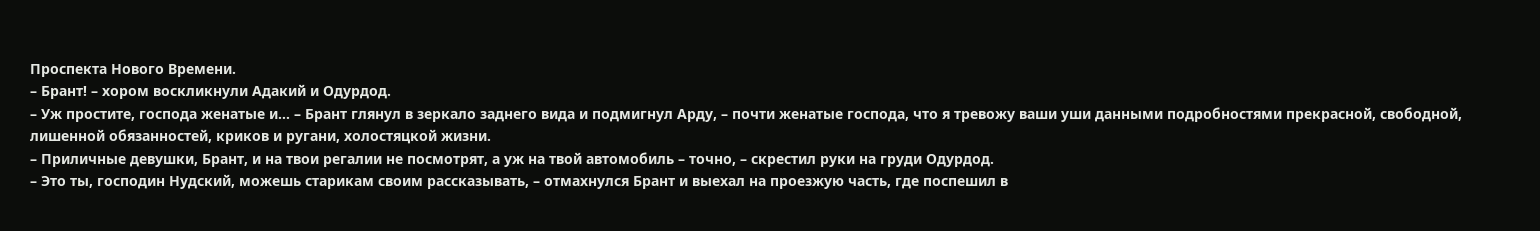Проспекта Нового Времени.
– Брант! – хором воскликнули Адакий и Одурдод.
– Уж простите, господа женатые и… – Брант глянул в зеркало заднего вида и подмигнул Арду, – почти женатые господа, что я тревожу ваши уши данными подробностями прекрасной, свободной, лишенной обязанностей, криков и ругани, холостяцкой жизни.
– Приличные девушки, Брант, и на твои регалии не посмотрят, а уж на твой автомобиль – точно, – скрестил руки на груди Одурдод.
– Это ты, господин Нудский, можешь старикам своим рассказывать, – отмахнулся Брант и выехал на проезжую часть, где поспешил в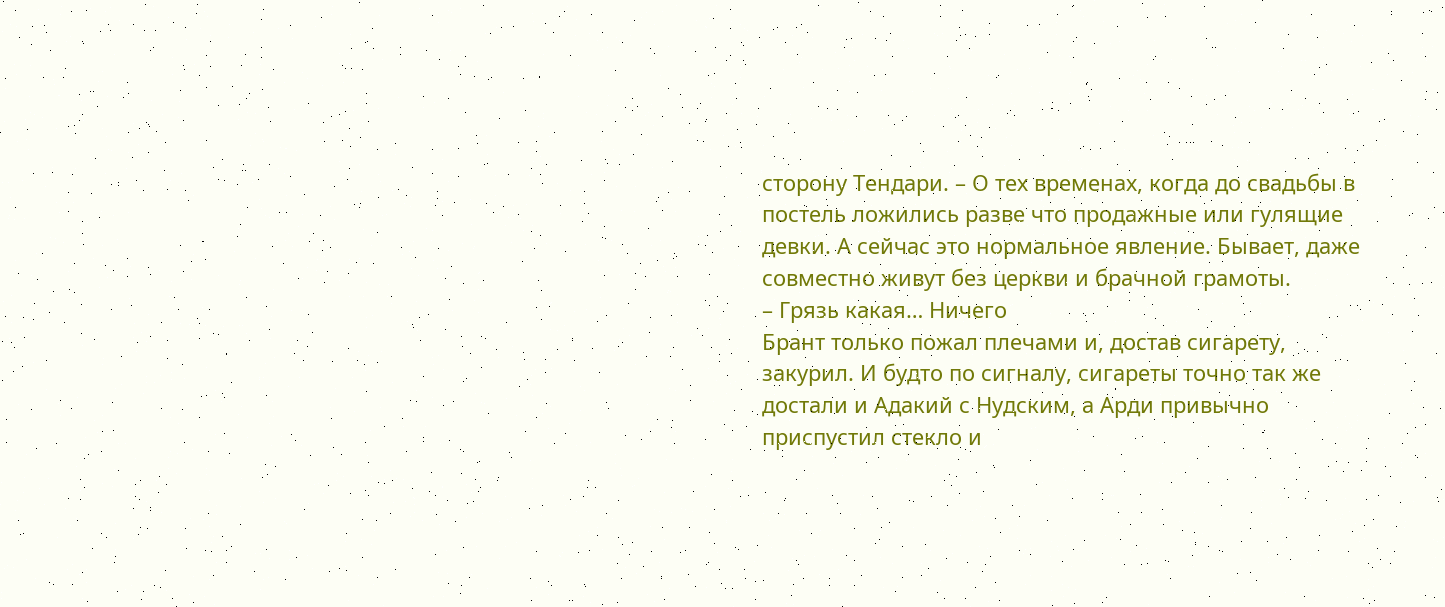сторону Тендари. – О тех временах, когда до свадьбы в постель ложились разве что продажные или гулящие девки. А сейчас это нормальное явление. Бывает, даже совместно живут без церкви и брачной грамоты.
– Грязь какая… Ничего
Брант только пожал плечами и, достав сигарету, закурил. И будто по сигналу, сигареты точно так же достали и Адакий с Нудским, а Арди привычно приспустил стекло и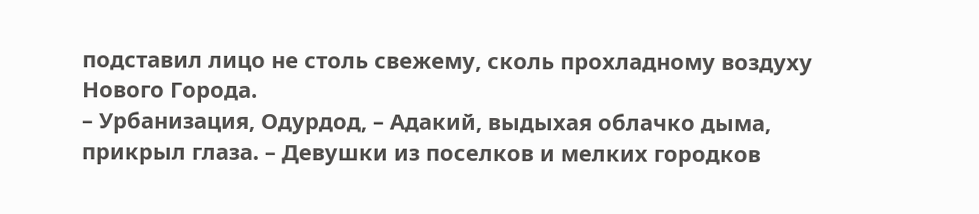подставил лицо не столь свежему, сколь прохладному воздуху Нового Города.
– Урбанизация, Одурдод, – Адакий, выдыхая облачко дыма, прикрыл глаза. – Девушки из поселков и мелких городков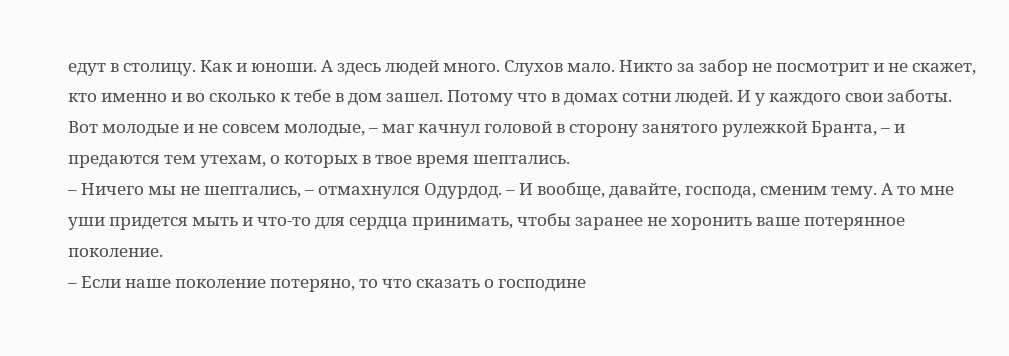едут в столицу. Как и юноши. А здесь людей много. Слухов мало. Никто за забор не посмотрит и не скажет, кто именно и во сколько к тебе в дом зашел. Потому что в домах сотни людей. И у каждого свои заботы. Вот молодые и не совсем молодые, – маг качнул головой в сторону занятого рулежкой Бранта, – и предаются тем утехам, о которых в твое время шептались.
– Ничего мы не шептались, – отмахнулся Одурдод. – И вообще, давайте, господа, сменим тему. А то мне уши придется мыть и что-то для сердца принимать, чтобы заранее не хоронить ваше потерянное поколение.
– Если наше поколение потеряно, то что сказать о господине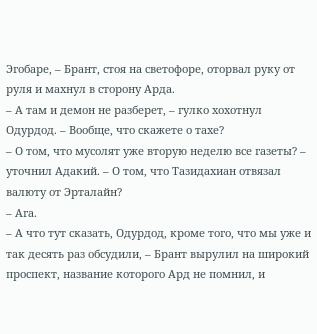Эгобаре, – Брант, стоя на светофоре, оторвал руку от руля и махнул в сторону Арда.
– А там и демон не разберет, – гулко хохотнул Одурдод. – Вообще, что скажете о тахе?
– О том, что мусолят уже вторую неделю все газеты? – уточнил Адакий. – О том, что Тазидахиан отвязал валюту от Эрталайн?
– Ага.
– А что тут сказать, Одурдод, кроме того, что мы уже и так десять раз обсудили, – Брант вырулил на широкий проспект, название которого Ард не помнил, и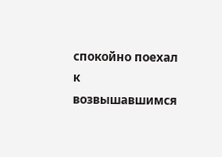спокойно поехал к возвышавшимся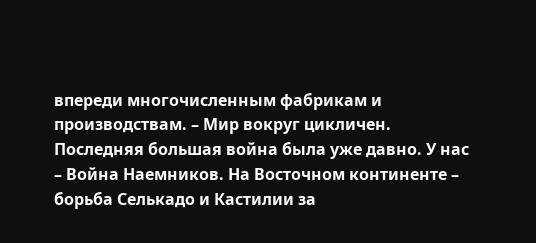впереди многочисленным фабрикам и производствам. – Мир вокруг цикличен. Последняя большая война была уже давно. У нас – Война Наемников. На Восточном континенте – борьба Селькадо и Кастилии за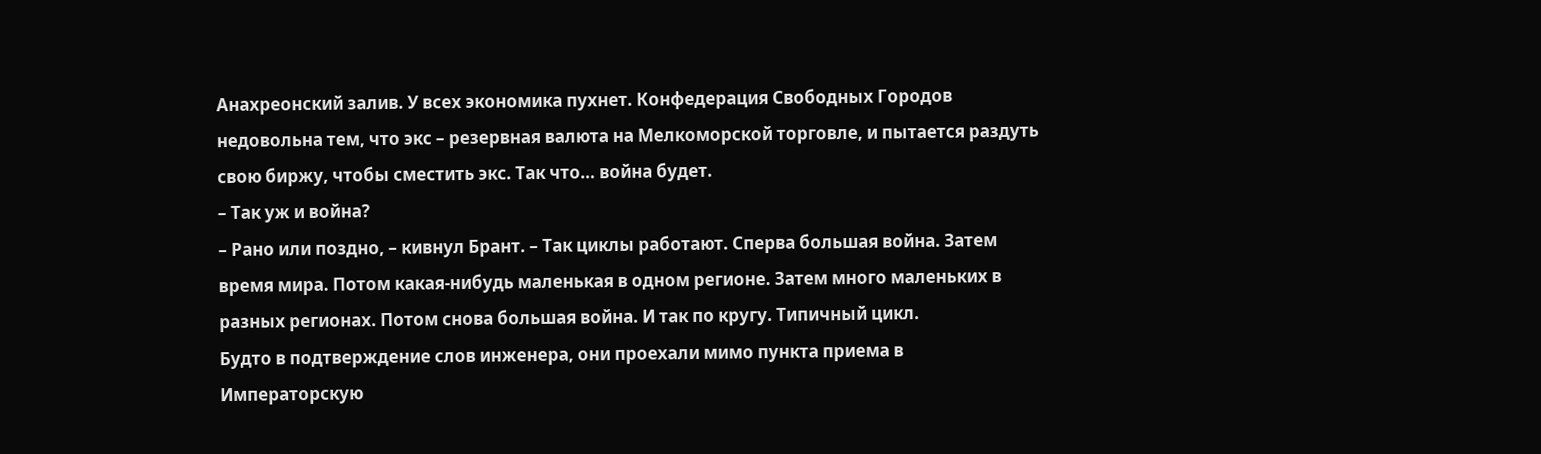Анахреонский залив. У всех экономика пухнет. Конфедерация Свободных Городов недовольна тем, что экс – резервная валюта на Мелкоморской торговле, и пытается раздуть свою биржу, чтобы сместить экс. Так что… война будет.
– Так уж и война?
– Рано или поздно, – кивнул Брант. – Так циклы работают. Сперва большая война. Затем время мира. Потом какая-нибудь маленькая в одном регионе. Затем много маленьких в разных регионах. Потом снова большая война. И так по кругу. Типичный цикл.
Будто в подтверждение слов инженера, они проехали мимо пункта приема в Императорскую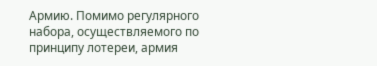Армию. Помимо регулярного набора, осуществляемого по принципу лотереи, армия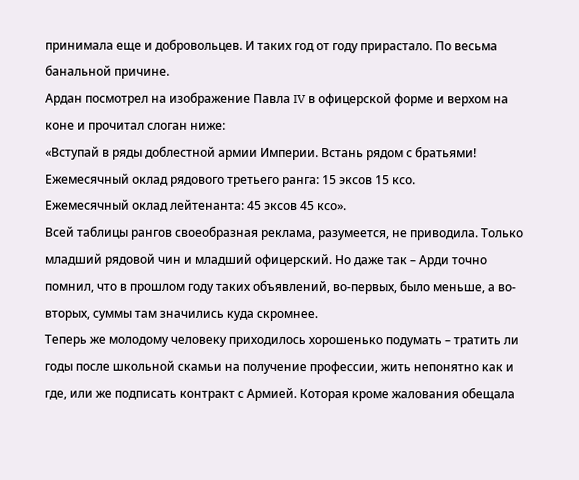принимала еще и добровольцев. И таких год от году прирастало. По весьма банальной причине.
Ардан посмотрел на изображение Павла IV в офицерской форме и верхом на коне и прочитал слоган ниже:
«Вступай в ряды доблестной армии Империи. Встань рядом с братьями!
Ежемесячный оклад рядового третьего ранга: 15 эксов 15 ксо.
Ежемесячный оклад лейтенанта: 45 эксов 45 ксо».
Всей таблицы рангов своеобразная реклама, разумеется, не приводила. Только младший рядовой чин и младший офицерский. Но даже так – Арди точно помнил, что в прошлом году таких объявлений, во-первых, было меньше, а во-вторых, суммы там значились куда скромнее.
Теперь же молодому человеку приходилось хорошенько подумать – тратить ли годы после школьной скамьи на получение профессии, жить непонятно как и где, или же подписать контракт с Армией. Которая кроме жалования обещала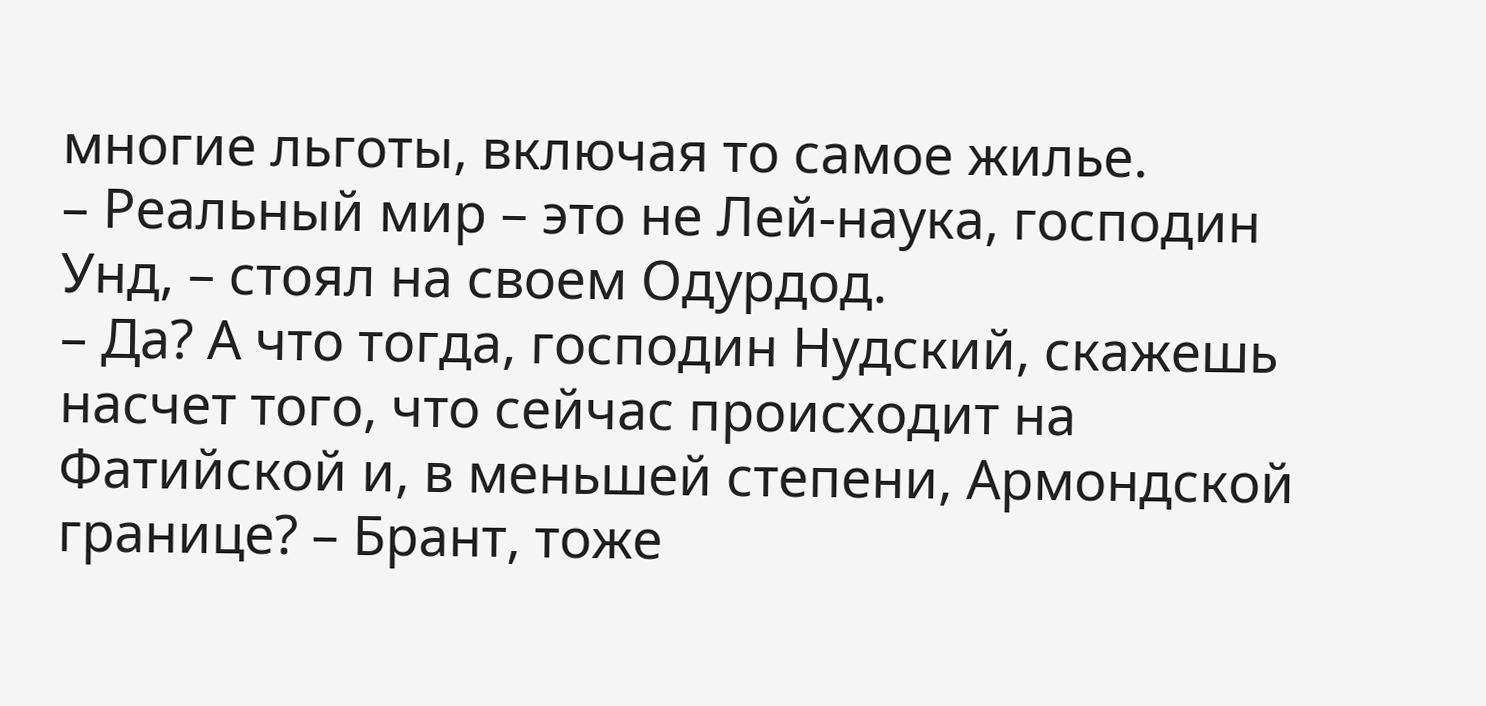многие льготы, включая то самое жилье.
– Реальный мир – это не Лей-наука, господин Унд, – стоял на своем Одурдод.
– Да? А что тогда, господин Нудский, скажешь насчет того, что сейчас происходит на Фатийской и, в меньшей степени, Армондской границе? – Брант, тоже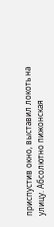приспустив окно, выставил локоть на улицу. Абсолютно пижонская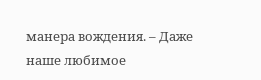манера вождения. – Даже наше любимое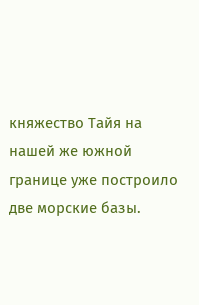княжество Тайя на нашей же южной границе уже построило две морские базы.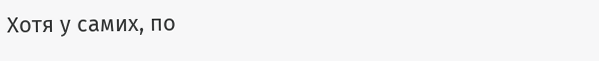Хотя у самих, по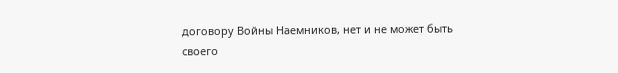договору Войны Наемников, нет и не может быть своего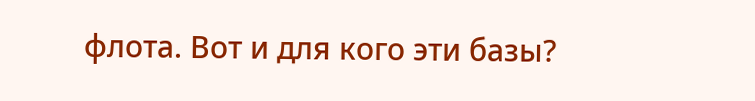флота. Вот и для кого эти базы?